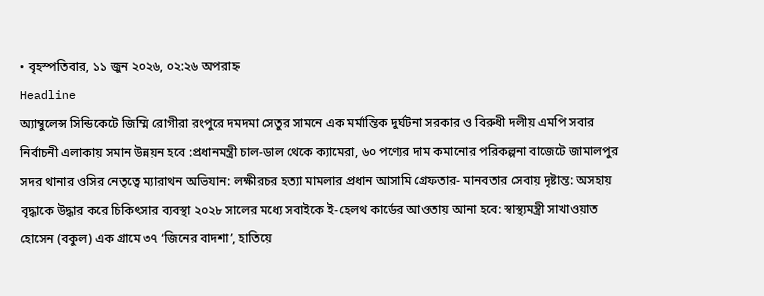• বৃহস্পতিবার, ১১ জুন ২০২৬, ০২:২৬ অপরাহ্ন
Headline
অ্যাম্বুলেন্স সিন্ডিকেটে জিম্মি রোগীরা রংপুরে দমদমা সেতুর সামনে এক মর্মান্তিক দুর্ঘটনা সরকার ও বিরুধী দলীয় এমপি সবার নির্বাচনী এলাকায় সমান উন্নয়ন হবে :প্রধানমন্ত্রী চাল-ডাল থেকে ক্যামেরা, ৬০ পণ্যের দাম কমানোর পরিকল্পনা বাজেটে জামালপুর সদর থানার ওসির নেতৃত্বে ম্যারাথন অভিযান: লক্ষীরচর হত্যা মামলার প্রধান আসামি গ্রেফতার- মানবতার সেবায় দৃষ্টান্ত: অসহায় বৃদ্ধাকে উদ্ধার করে চিকিৎসার ব্যবস্থা ২০২৮ সালের মধ্যে সবাইকে ই-হেলথ কার্ডের আওতায় আনা হবে: স্বাস্থ্যমন্ত্রী সাখাওয়াত হোসেন (বকুল) এক গ্রামে ৩৭ ‘জিনের বাদশা’, হাতিয়ে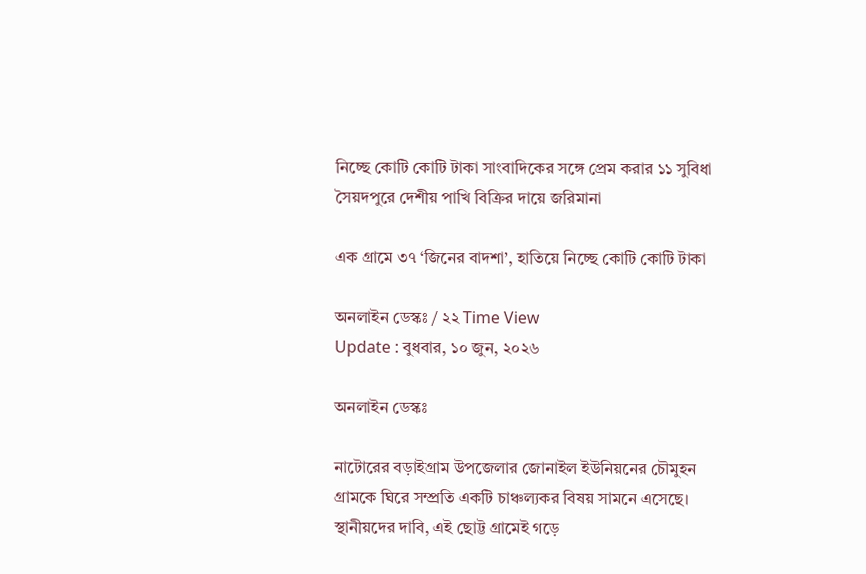নিচ্ছে কোটি কোটি টাকা সাংবাদিকের সঙ্গে প্রেম করার ১১ সুবিধা সৈয়দপুরে দেশীয় পাখি বিক্রির দায়ে জরিমানা

এক গ্রামে ৩৭ ‘জিনের বাদশা’, হাতিয়ে নিচ্ছে কোটি কোটি টাকা

অনলাইন ডেস্কঃ / ২২ Time View
Update : বুধবার, ১০ জুন, ২০২৬

অনলাইন ডেস্কঃ

নাটোরের বড়াইগ্রাম উপজেলার জোনাইল ইউনিয়নের চৌমুহন গ্রামকে ঘিরে সম্প্রতি একটি চাঞ্চল্যকর বিষয় সামনে এসেছে। স্থানীয়দের দাবি, এই ছোট্ট গ্রামেই গড়ে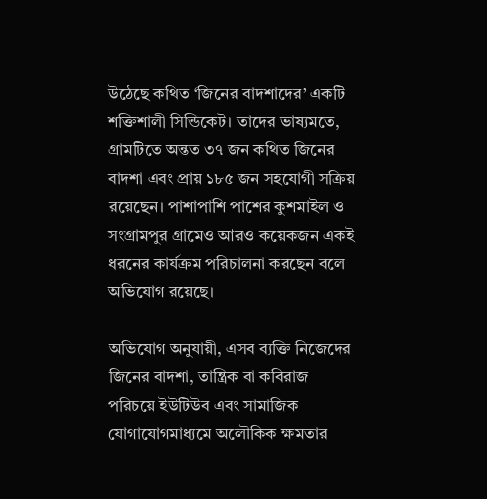উঠেছে কথিত ‘জিনের বাদশাদের’ একটি শক্তিশালী সিন্ডিকেট। তাদের ভাষ্যমতে, গ্রামটিতে অন্তত ৩৭ জন কথিত জিনের বাদশা এবং প্রায় ১৮৫ জন সহযোগী সক্রিয় রয়েছেন। পাশাপাশি পাশের কুশমাইল ও সংগ্রামপুর গ্রামেও আরও কয়েকজন একই ধরনের কার্যক্রম পরিচালনা করছেন বলে অভিযোগ রয়েছে।

অভিযোগ অনুযায়ী, এসব ব্যক্তি নিজেদের জিনের বাদশা, তান্ত্রিক বা কবিরাজ পরিচয়ে ইউটিউব এবং সামাজিক যোগাযোগমাধ্যমে অলৌকিক ক্ষমতার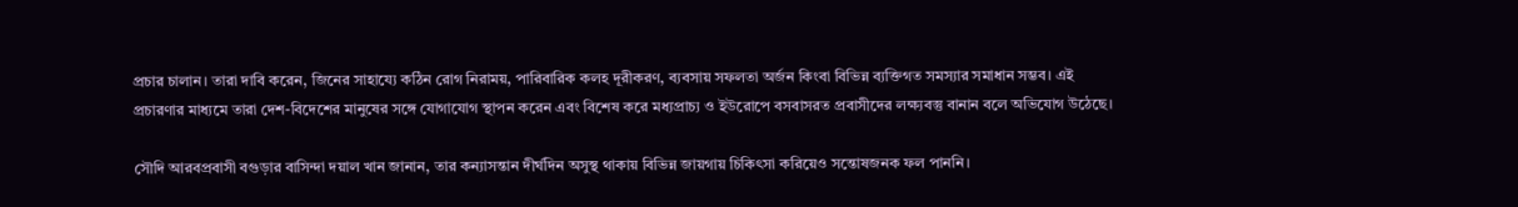প্রচার চালান। তারা দাবি করেন, জিনের সাহায্যে কঠিন রোগ নিরাময়, পারিবারিক কলহ দূরীকরণ, ব্যবসায় সফলতা অর্জন কিংবা বিভিন্ন ব্যক্তিগত সমস্যার সমাধান সম্ভব। এই প্রচারণার মাধ্যমে তারা দেশ-বিদেশের মানুষের সঙ্গে যোগাযোগ স্থাপন করেন এবং বিশেষ করে মধ্যপ্রাচ্য ও ইউরোপে বসবাসরত প্রবাসীদের লক্ষ্যবস্তু বানান বলে অভিযোগ উঠেছে।

সৌদি আরবপ্রবাসী বগুড়ার বাসিন্দা দয়াল খান জানান, তার কন্যাসন্তান দীর্ঘদিন অসুস্থ থাকায় বিভিন্ন জায়গায় চিকিৎসা করিয়েও সন্তোষজনক ফল পাননি।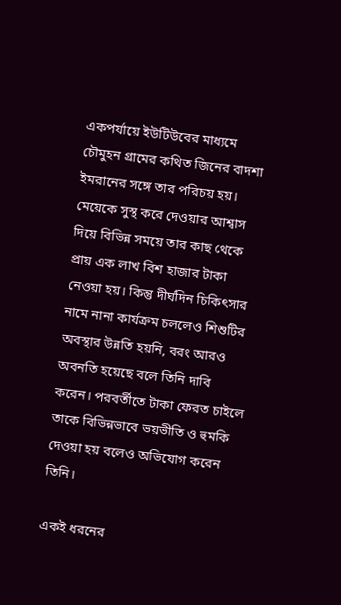একপর্যায়ে ইউটিউবের মাধ্যমে চৌমুহন গ্রামের কথিত জিনের বাদশা ইমরানের সঙ্গে তার পরিচয় হয়। মেয়েকে সুস্থ করে দেওয়ার আশ্বাস দিয়ে বিভিন্ন সময়ে তার কাছ থেকে প্রায় এক লাখ বিশ হাজার টাকা নেওয়া হয়। কিন্তু দীর্ঘদিন চিকিৎসার নামে নানা কার্যক্রম চললেও শিশুটির অবস্থার উন্নতি হয়নি, বরং আরও অবনতি হয়েছে বলে তিনি দাবি করেন। পরবর্তীতে টাকা ফেরত চাইলে তাকে বিভিন্নভাবে ভয়ভীতি ও হুমকি দেওয়া হয় বলেও অভিযোগ করেন তিনি।

একই ধরনের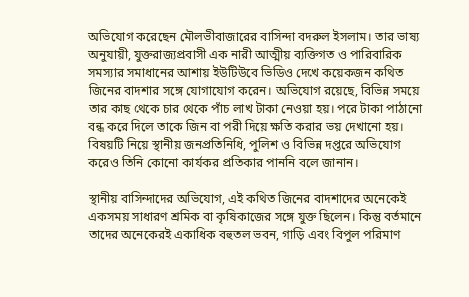অভিযোগ করেছেন মৌলভীবাজারের বাসিন্দা বদরুল ইসলাম। তার ভাষ্য অনুযায়ী, যুক্তরাজ্যপ্রবাসী এক নারী আত্মীয় ব্যক্তিগত ও পারিবারিক সমস্যার সমাধানের আশায় ইউটিউবে ভিডিও দেখে কয়েকজন কথিত জিনের বাদশার সঙ্গে যোগাযোগ করেন। অভিযোগ রয়েছে, বিভিন্ন সময়ে তার কাছ থেকে চার থেকে পাঁচ লাখ টাকা নেওয়া হয়। পরে টাকা পাঠানো বন্ধ করে দিলে তাকে জিন বা পরী দিয়ে ক্ষতি করার ভয় দেখানো হয়। বিষয়টি নিয়ে স্থানীয় জনপ্রতিনিধি, পুলিশ ও বিভিন্ন দপ্তরে অভিযোগ করেও তিনি কোনো কার্যকর প্রতিকার পাননি বলে জানান।

স্থানীয় বাসিন্দাদের অভিযোগ, এই কথিত জিনের বাদশাদের অনেকেই একসময় সাধারণ শ্রমিক বা কৃষিকাজের সঙ্গে যুক্ত ছিলেন। কিন্তু বর্তমানে তাদের অনেকেরই একাধিক বহুতল ভবন, গাড়ি এবং বিপুল পরিমাণ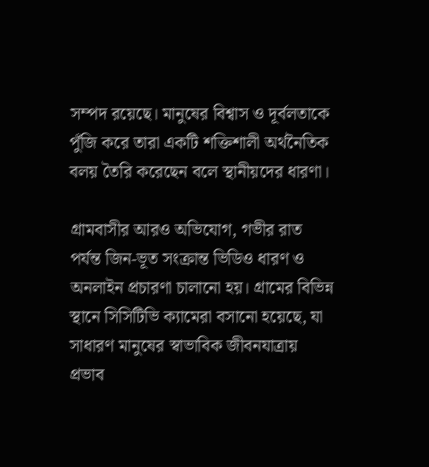সম্পদ রয়েছে। মানুষের বিশ্বাস ও দূর্বলতাকে পুঁজি করে তারা একটি শক্তিশালী অর্থনৈতিক বলয় তৈরি করেছেন বলে স্থানীয়দের ধারণা।

গ্রামবাসীর আরও অভিযোগ, গভীর রাত পর্যন্ত জিন-ভূত সংক্রান্ত ভিডিও ধারণ ও অনলাইন প্রচারণা চালানো হয়। গ্রামের বিভিন্ন স্থানে সিসিটিভি ক্যামেরা বসানো হয়েছে, যা সাধারণ মানুষের স্বাভাবিক জীবনযাত্রায় প্রভাব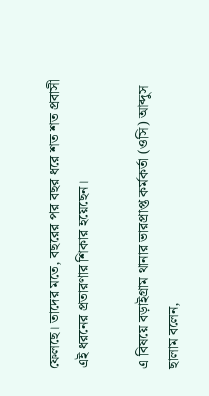ফেলছে। তাদের মতে, বছরের পর বছর ধরে শত শত প্রবাসী এই ধরনের প্রতারণার শিকার হয়েছেন।

এ বিষয়ে বড়াইগ্রাম থানার ভারপ্রাপ্ত কর্মকর্তা (ওসি) আব্দুস ছালাম বলেন,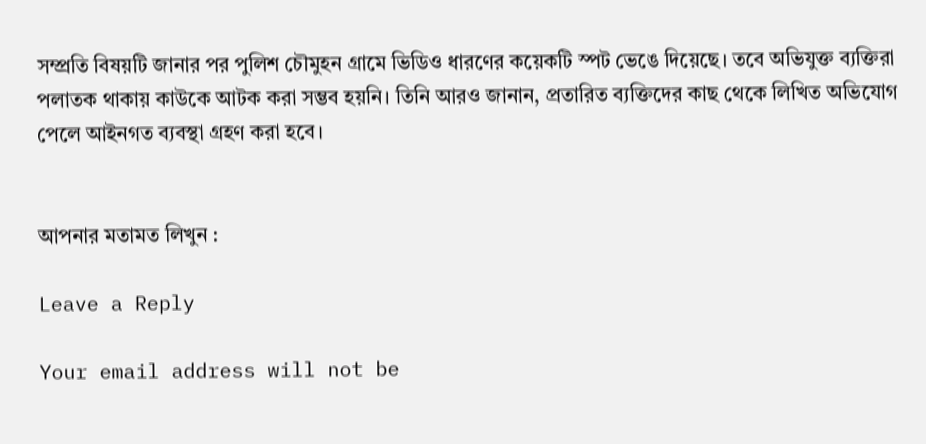সম্প্রতি বিষয়টি জানার পর পুলিশ চৌমুহন গ্রামে ভিডিও ধারণের কয়েকটি স্পট ভেঙে দিয়েছে। তবে অভিযুক্ত ব্যক্তিরা পলাতক থাকায় কাউকে আটক করা সম্ভব হয়নি। তিনি আরও জানান, প্রতারিত ব্যক্তিদের কাছ থেকে লিখিত অভিযোগ পেলে আইনগত ব্যবস্থা গ্রহণ করা হবে।


আপনার মতামত লিখুন :

Leave a Reply

Your email address will not be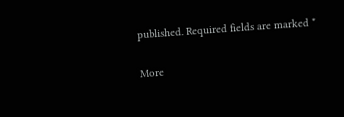published. Required fields are marked *

More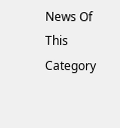News Of This Category